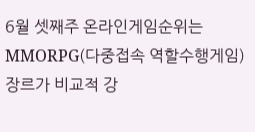6월 셋째주 온라인게임순위는 MMORPG(다중접속 역할수행게임) 장르가 비교적 강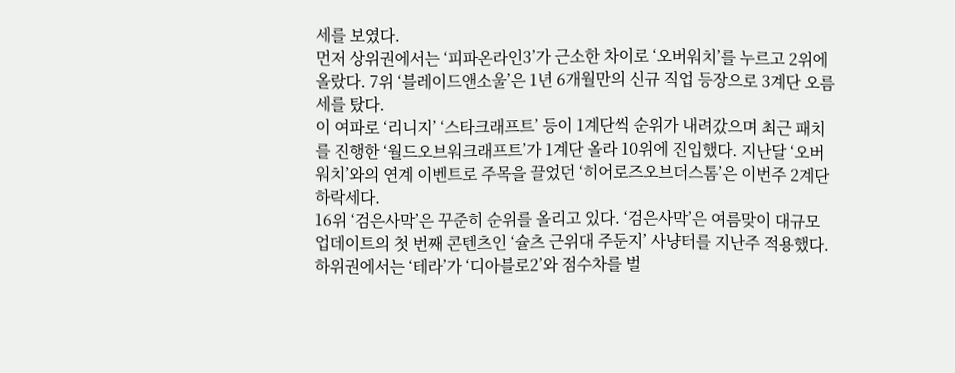세를 보였다.
먼저 상위권에서는 ‘피파온라인3’가 근소한 차이로 ‘오버워치’를 누르고 2위에 올랐다. 7위 ‘블레이드앤소울’은 1년 6개월만의 신규 직업 등장으로 3계단 오름세를 탔다.
이 여파로 ‘리니지’ ‘스타크래프트’ 등이 1계단씩 순위가 내려갔으며 최근 패치를 진행한 ‘월드오브워크래프트’가 1계단 올라 10위에 진입했다. 지난달 ‘오버워치’와의 연계 이벤트로 주목을 끌었던 ‘히어로즈오브더스톰’은 이번주 2계단 하락세다.
16위 ‘검은사막’은 꾸준히 순위를 올리고 있다. ‘검은사막’은 여름맞이 대규모 업데이트의 첫 번째 콘텐츠인 ‘슐츠 근위대 주둔지’ 사냥터를 지난주 적용했다.
하위권에서는 ‘테라’가 ‘디아블로2’와 점수차를 벌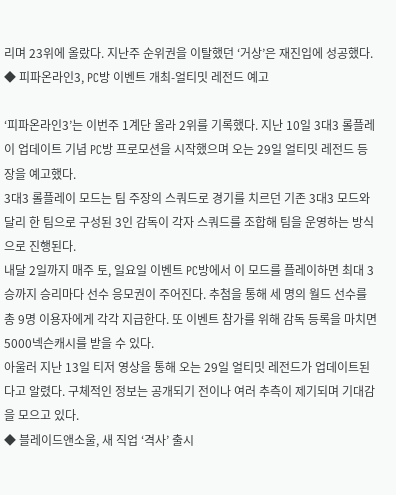리며 23위에 올랐다. 지난주 순위권을 이탈했던 ‘거상’은 재진입에 성공했다.
◆ 피파온라인3, PC방 이벤트 개최-얼티밋 레전드 예고

‘피파온라인3’는 이번주 1계단 올라 2위를 기록했다. 지난 10일 3대3 롤플레이 업데이트 기념 PC방 프로모션을 시작했으며 오는 29일 얼티밋 레전드 등장을 예고했다.
3대3 롤플레이 모드는 팀 주장의 스쿼드로 경기를 치르던 기존 3대3 모드와 달리 한 팀으로 구성된 3인 감독이 각자 스쿼드를 조합해 팀을 운영하는 방식으로 진행된다.
내달 2일까지 매주 토, 일요일 이벤트 PC방에서 이 모드를 플레이하면 최대 3승까지 승리마다 선수 응모권이 주어진다. 추첨을 통해 세 명의 월드 선수를 총 9명 이용자에게 각각 지급한다. 또 이벤트 참가를 위해 감독 등록을 마치면 5000넥슨캐시를 받을 수 있다.
아울러 지난 13일 티저 영상을 통해 오는 29일 얼티밋 레전드가 업데이트된다고 알렸다. 구체적인 정보는 공개되기 전이나 여러 추측이 제기되며 기대감을 모으고 있다.
◆ 블레이드앤소울, 새 직업 ‘격사’ 출시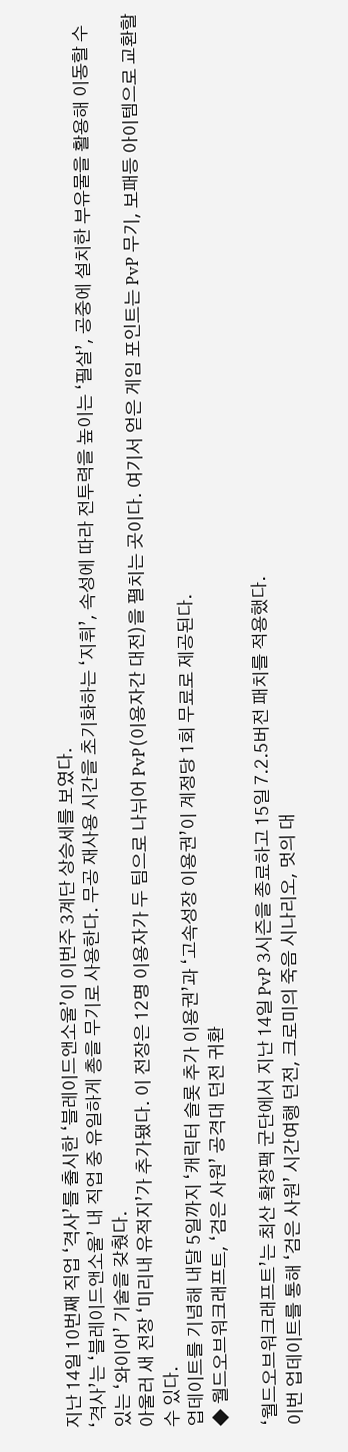지난 14일 10번째 직업 ‘격사’를 출시한 ‘블레이드앤소울’이 이번주 3계단 상승세를 보였다.
‘격사’는 ‘블레이드앤소울’ 내 직업 중 유일하게 총을 무기로 사용한다. 무공 재사용 시간을 초기화하는 ‘지휘’, 속성에 따라 전투력을 높이는 ‘필살’, 공중에 설치한 부유물을 활용해 이동할 수 있는 ‘와이어’ 기술을 갖췄다.
아울러 새 전장 ‘미리내 유적지’가 추가됐다. 이 전장은 12명 이용자가 두 팀으로 나뉘어 PvP(이용자간 대전)을 펼치는 곳이다. 여기서 얻은 게임 포인트는 PvP 무기, 보패등 아이템으로 교환할 수 있다.
업데이트를 기념해 내달 5일까지 ‘캐릭터 슬롯 추가 이용권’과 ‘고속성장 이용권’이 계정당 1회 무료로 제공된다.
◆ 월드오브워크래프트, ‘검은 사원’ 공격대 던전 귀환

‘월드오브워크래프트’는 최산 확장팩 군단에서 지난 14일 PvP 3시즌을 종료하고 15일 7.2.5버전 패치를 적용했다.
이번 업데이트를 통해 ‘검은 사원’ 시간여행 던전, 크로미의 죽음 시나리오, 멋의 대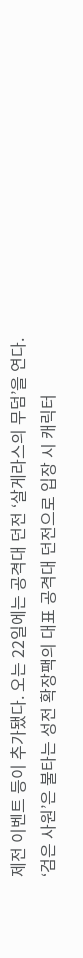제전 이벤트 등이 추가됐다. 오는 22일에는 공격대 던전 ‘살게라스의 무덤’을 연다.
‘검은 사원’은 불타는 성전 확장팩의 대표 공격대 던전으로 입장 시 캐릭터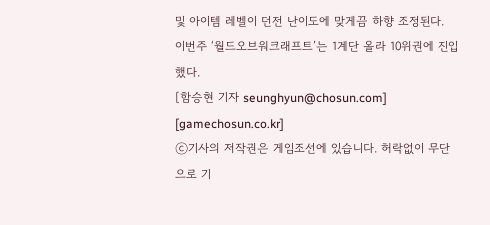및 아이템 레벨이 던전 난이도에 맞게끔 하향 조정된다.
이번주 ‘월드오브워크래프트’는 1계단 올라 10위권에 진입했다.
[함승현 기자 seunghyun@chosun.com] [gamechosun.co.kr]
ⓒ기사의 저작권은 게임조선에 있습니다. 허락없이 무단으로 기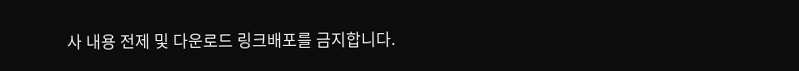사 내용 전제 및 다운로드 링크배포를 금지합니다.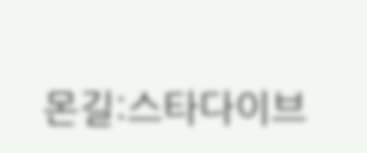몬길:스타다이브